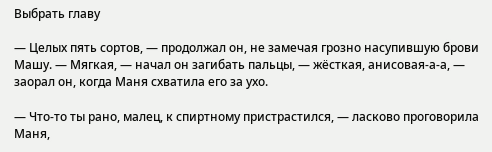Выбрать главу

— Целых пять сортов, — продолжал он, не замечая грозно насупившую брови Машу. — Мягкая, — начал он загибать пальцы, — жёсткая, анисовая-а-а, — заорал он, когда Маня схватила его за ухо.

— Что-то ты рано, малец, к спиртному пристрастился, — ласково проговорила Маня,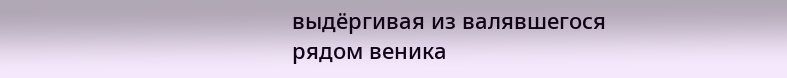выдёргивая из валявшегося рядом веника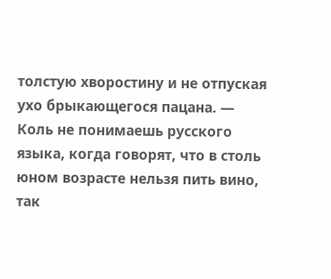толстую хворостину и не отпуская ухо брыкающегося пацана. — Коль не понимаешь русского языка, когда говорят, что в столь юном возрасте нельзя пить вино, так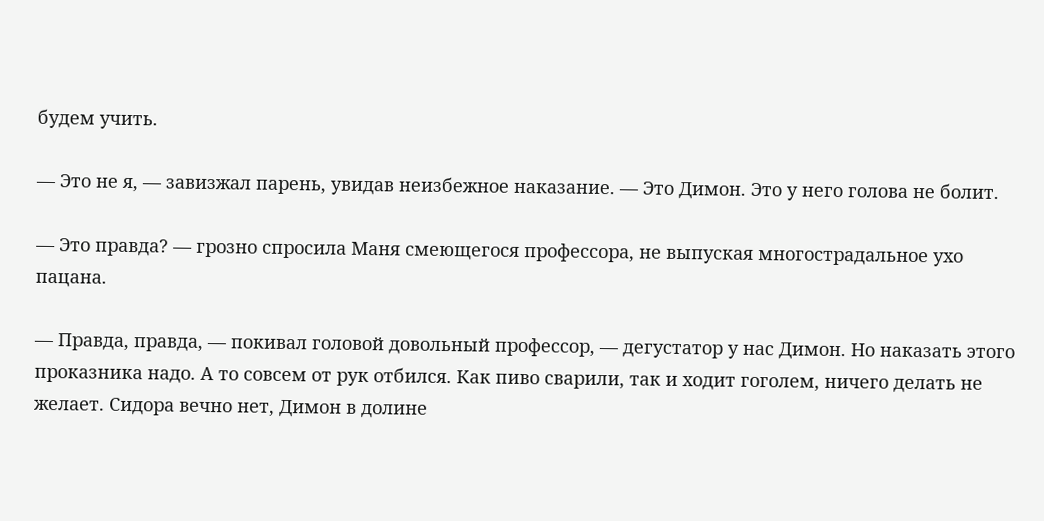будем учить.

— Это не я, — завизжал парень, увидав неизбежное наказание. — Это Димон. Это у него голова не болит.

— Это правда? — грозно спросила Маня смеющегося профессора, не выпуская многострадальное ухо пацана.

— Правда, правда, — покивал головой довольный профессор, — дегустатор у нас Димон. Но наказать этого проказника надо. А то совсем от рук отбился. Как пиво сварили, так и ходит гоголем, ничего делать не желает. Сидора вечно нет, Димон в долине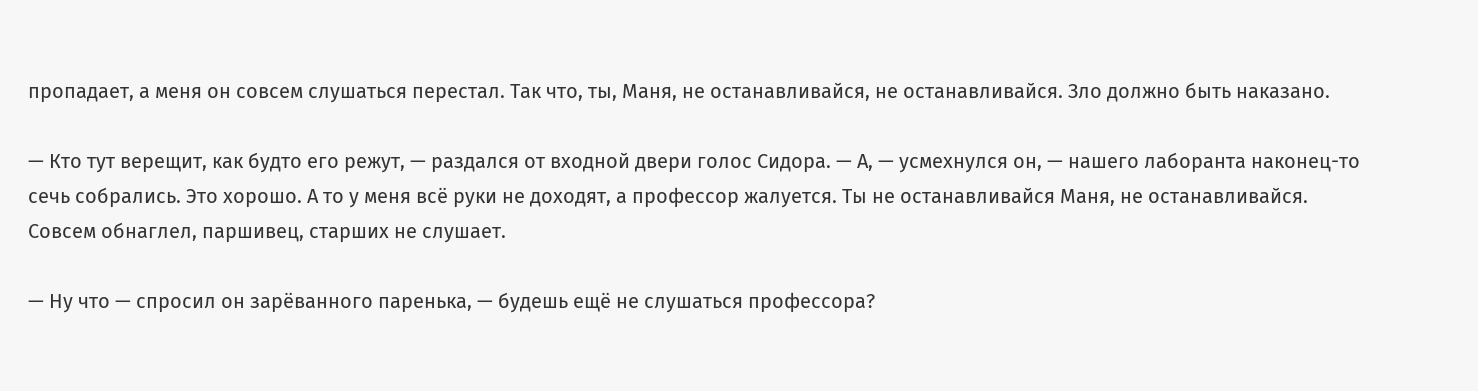пропадает, а меня он совсем слушаться перестал. Так что, ты, Маня, не останавливайся, не останавливайся. Зло должно быть наказано.

— Кто тут верещит, как будто его режут, — раздался от входной двери голос Сидора. — А, — усмехнулся он, — нашего лаборанта наконец-то сечь собрались. Это хорошо. А то у меня всё руки не доходят, а профессор жалуется. Ты не останавливайся Маня, не останавливайся. Совсем обнаглел, паршивец, старших не слушает.

— Ну что — спросил он зарёванного паренька, — будешь ещё не слушаться профессора?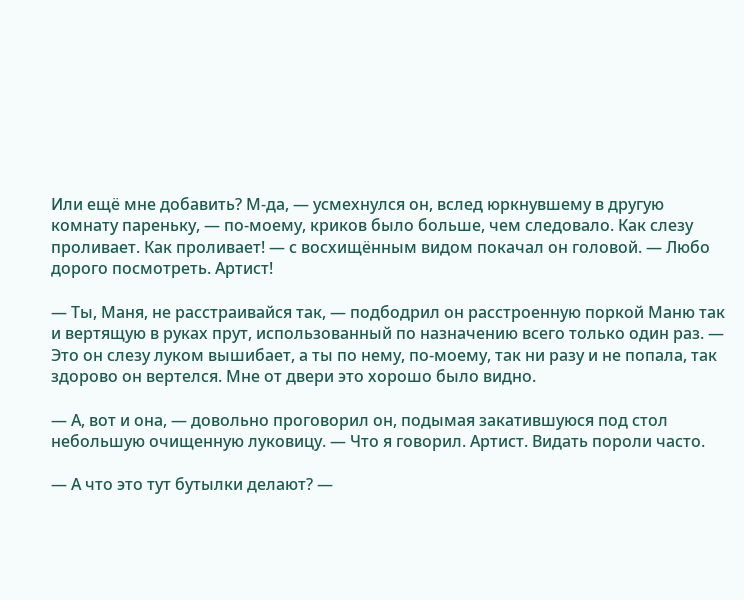Или ещё мне добавить? М-да, — усмехнулся он, вслед юркнувшему в другую комнату пареньку, — по-моему, криков было больше, чем следовало. Как слезу проливает. Как проливает! — с восхищённым видом покачал он головой. — Любо дорого посмотреть. Артист!

— Ты, Маня, не расстраивайся так, — подбодрил он расстроенную поркой Маню так и вертящую в руках прут, использованный по назначению всего только один раз. — Это он слезу луком вышибает, а ты по нему, по-моему, так ни разу и не попала, так здорово он вертелся. Мне от двери это хорошо было видно.

— А, вот и она, — довольно проговорил он, подымая закатившуюся под стол небольшую очищенную луковицу. — Что я говорил. Артист. Видать пороли часто.

— А что это тут бутылки делают? —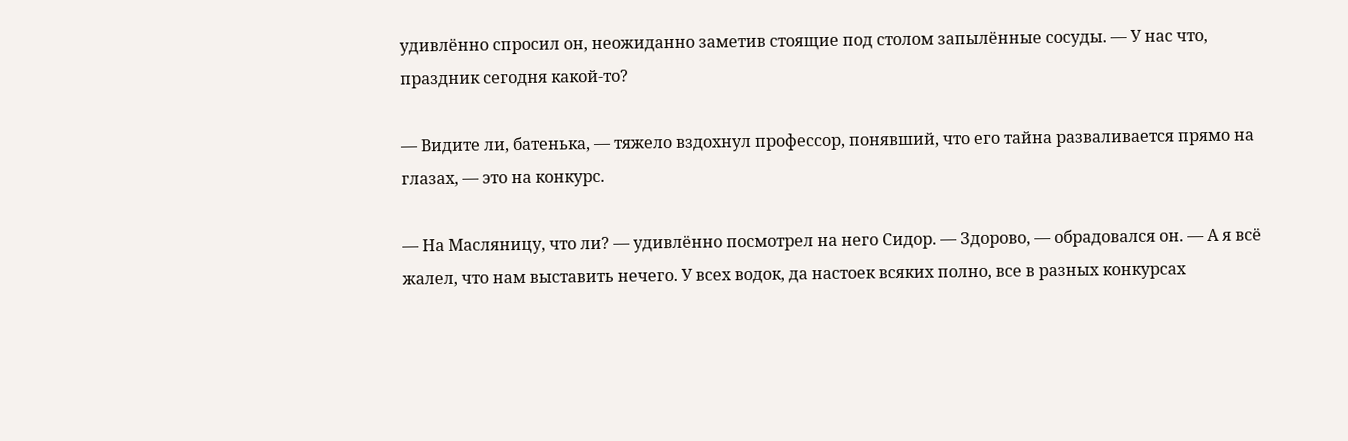удивлённо спросил он, неожиданно заметив стоящие под столом запылённые сосуды. — У нас что, праздник сегодня какой-то?

— Видите ли, батенька, — тяжело вздохнул профессор, понявший, что его тайна разваливается прямо на глазах, — это на конкурс.

— На Масляницу, что ли? — удивлённо посмотрел на него Сидор. — Здорово, — обрадовался он. — А я всё жалел, что нам выставить нечего. У всех водок, да настоек всяких полно, все в разных конкурсах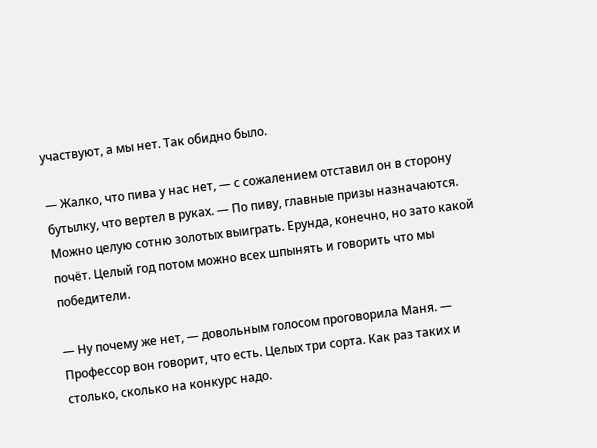участвуют, а мы нет. Так обидно было.

— Жалко, что пива у нас нет, — с сожалением отставил он в сторону бутылку, что вертел в руках. — По пиву, главные призы назначаются. Можно целую сотню золотых выиграть. Ерунда, конечно, но зато какой почёт. Целый год потом можно всех шпынять и говорить что мы победители.

— Ну почему же нет, — довольным голосом проговорила Маня. — Профессор вон говорит, что есть. Целых три сорта. Как раз таких и столько, сколько на конкурс надо.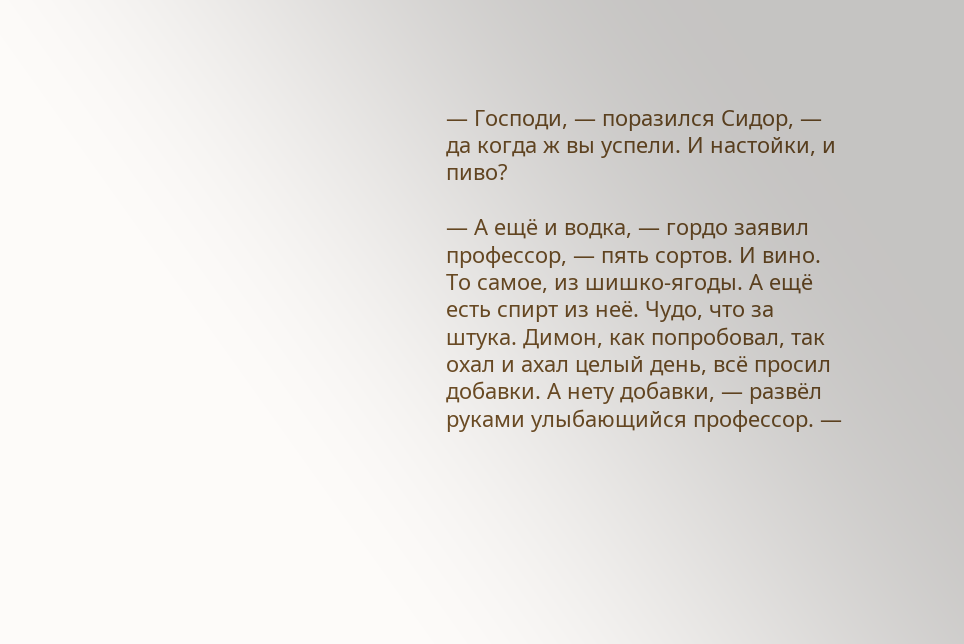— Господи, — поразился Сидор, — да когда ж вы успели. И настойки, и пиво?

— А ещё и водка, — гордо заявил профессор, — пять сортов. И вино. То самое, из шишко-ягоды. А ещё есть спирт из неё. Чудо, что за штука. Димон, как попробовал, так охал и ахал целый день, всё просил добавки. А нету добавки, — развёл руками улыбающийся профессор. —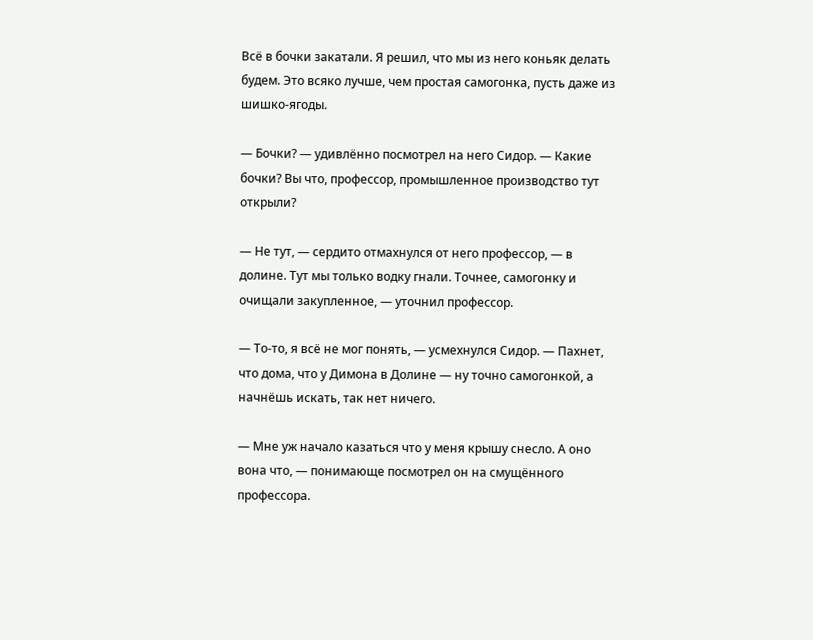Всё в бочки закатали. Я решил, что мы из него коньяк делать будем. Это всяко лучше, чем простая самогонка, пусть даже из шишко-ягоды.

— Бочки? — удивлённо посмотрел на него Сидор. — Какие бочки? Вы что, профессор, промышленное производство тут открыли?

— Не тут, — сердито отмахнулся от него профессор, — в долине. Тут мы только водку гнали. Точнее, самогонку и очищали закупленное, — уточнил профессор.

— То-то, я всё не мог понять, — усмехнулся Сидор. — Пахнет, что дома, что у Димона в Долине — ну точно самогонкой, а начнёшь искать, так нет ничего.

— Мне уж начало казаться что у меня крышу снесло. А оно вона что, — понимающе посмотрел он на смущённого профессора.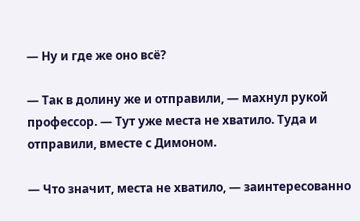— Ну и где же оно всё?

— Так в долину же и отправили, — махнул рукой профессор. — Тут уже места не хватило. Туда и отправили, вместе с Димоном.

— Что значит, места не хватило, — заинтересованно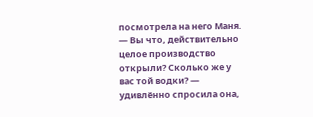посмотрела на него Маня. — Вы что, действительно целое производство открыли? Сколько же у вас той водки? — удивлённо спросила она,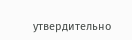утвердительно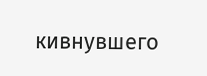кивнувшего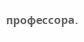профессора.